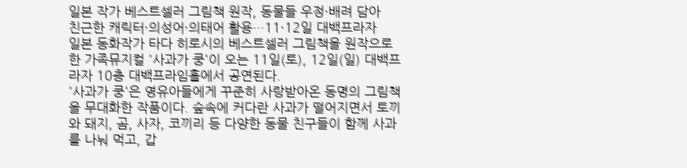일본 작가 베스트셀러 그림책 원작, 동물들 우정·배려 담아
친근한 캐릭터·의성어·의태어 활용…11·12일 대백프라자
일본 동화작가 타다 히로시의 베스트셀러 그림책을 원작으로 한 가족뮤지컬 '사과가 쿵'이 오는 11일(토), 12일(일) 대백프라자 10층 대백프라임홀에서 공연된다.
'사과가 쿵'은 영유아들에게 꾸준히 사랑받아온 동명의 그림책을 무대화한 작품이다. 숲속에 커다란 사과가 떨어지면서 토끼와 돼지, 곰, 사자, 코끼리 등 다양한 동물 친구들이 함께 사과를 나눠 먹고, 갑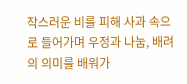작스러운 비를 피해 사과 속으로 들어가며 우정과 나눔, 배려의 의미를 배워가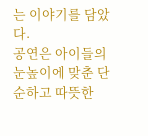는 이야기를 담았다.
공연은 아이들의 눈높이에 맞춘 단순하고 따뜻한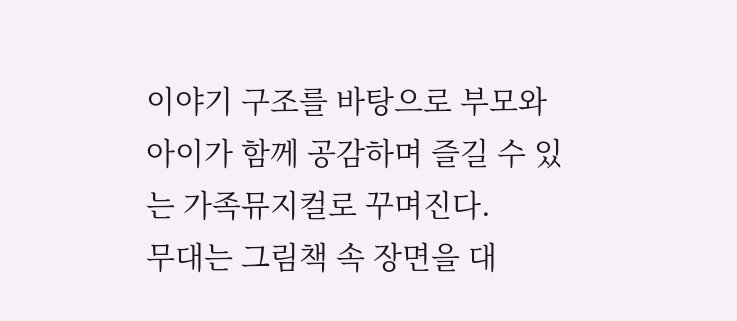이야기 구조를 바탕으로 부모와 아이가 함께 공감하며 즐길 수 있는 가족뮤지컬로 꾸며진다.
무대는 그림책 속 장면을 대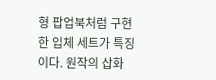형 팝업북처럼 구현한 입체 세트가 특징이다. 원작의 삽화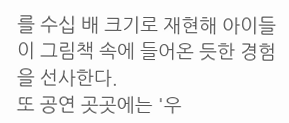를 수십 배 크기로 재현해 아이들이 그림책 속에 들어온 듯한 경험을 선사한다.
또 공연 곳곳에는 '우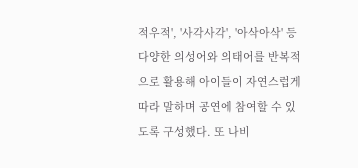적우적', '사각사각', '아삭아삭' 등 다양한 의성어와 의태어를 반복적으로 활용해 아이들이 자연스럽게 따라 말하며 공연에 참여할 수 있도록 구성했다. 또 나비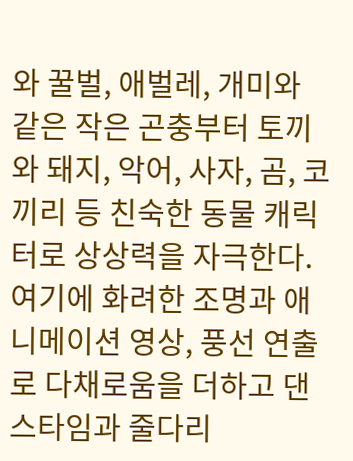와 꿀벌, 애벌레, 개미와 같은 작은 곤충부터 토끼와 돼지, 악어, 사자, 곰, 코끼리 등 친숙한 동물 캐릭터로 상상력을 자극한다.
여기에 화려한 조명과 애니메이션 영상, 풍선 연출로 다채로움을 더하고 댄스타임과 줄다리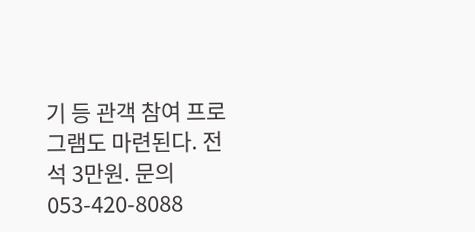기 등 관객 참여 프로그램도 마련된다. 전석 3만원. 문의 053-420-8088